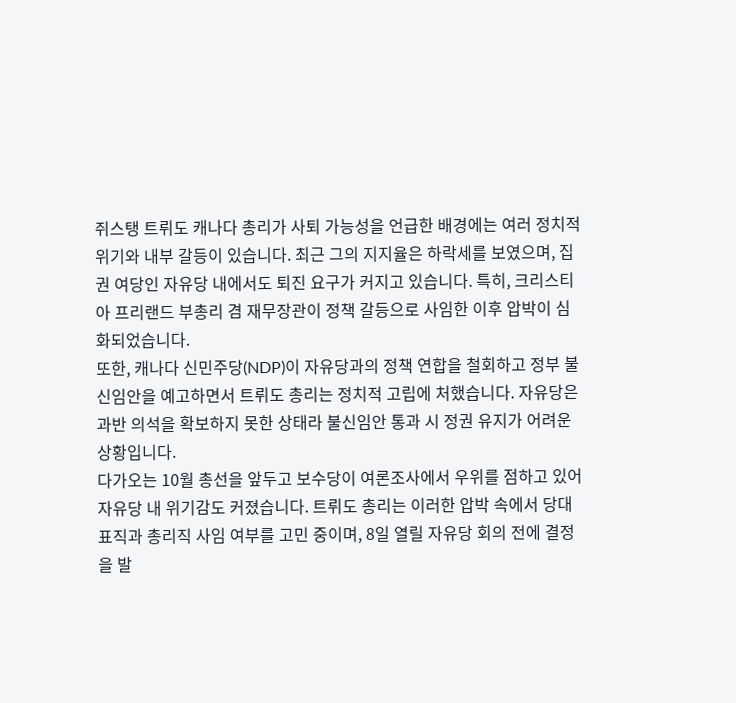쥐스탱 트뤼도 캐나다 총리가 사퇴 가능성을 언급한 배경에는 여러 정치적 위기와 내부 갈등이 있습니다. 최근 그의 지지율은 하락세를 보였으며, 집권 여당인 자유당 내에서도 퇴진 요구가 커지고 있습니다. 특히, 크리스티아 프리랜드 부총리 겸 재무장관이 정책 갈등으로 사임한 이후 압박이 심화되었습니다.
또한, 캐나다 신민주당(NDP)이 자유당과의 정책 연합을 철회하고 정부 불신임안을 예고하면서 트뤼도 총리는 정치적 고립에 처했습니다. 자유당은 과반 의석을 확보하지 못한 상태라 불신임안 통과 시 정권 유지가 어려운 상황입니다.
다가오는 10월 총선을 앞두고 보수당이 여론조사에서 우위를 점하고 있어 자유당 내 위기감도 커졌습니다. 트뤼도 총리는 이러한 압박 속에서 당대표직과 총리직 사임 여부를 고민 중이며, 8일 열릴 자유당 회의 전에 결정을 발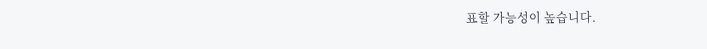표할 가능성이 높습니다.